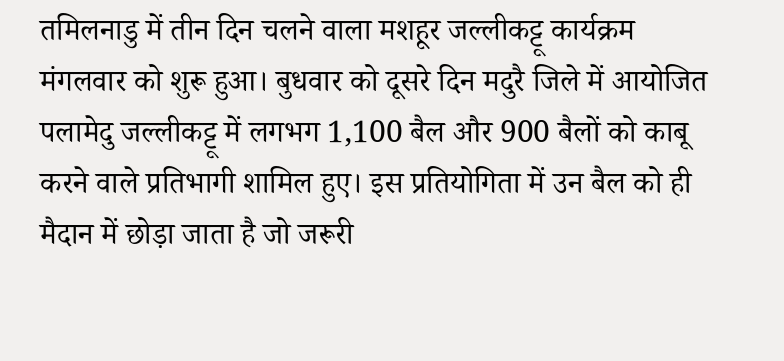तमिलनाडु में तीन दिन चलने वाला मशहूर जल्लीकट्टू कार्यक्रम मंगलवार को शुरू हुआ। बुधवार को दूसरे दिन मदुरै जिले में आयोजित पलामेदु जल्लीकट्टू में लगभग 1,100 बैल और 900 बैलों को काबू करने वाले प्रतिभागी शामिल हुए। इस प्रतियोगिता में उन बैल को ही मैदान में छोड़ा जाता है जो जरूरी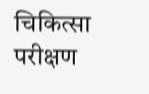चिकित्सा परीक्षण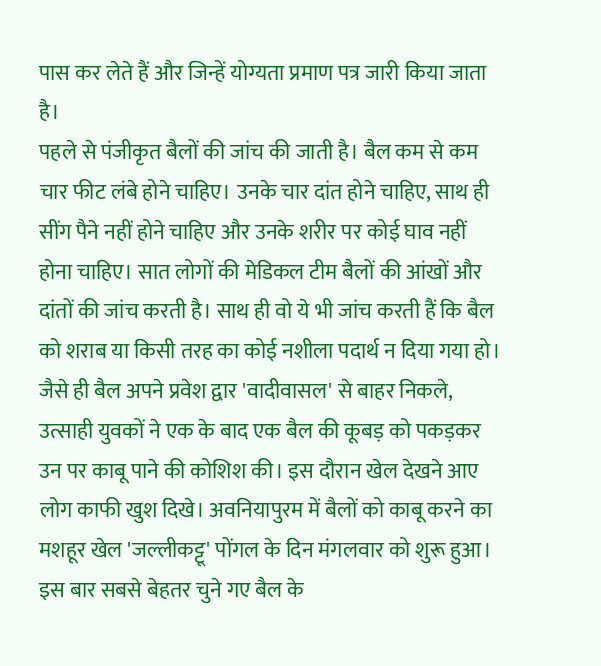पास कर लेते हैं और जिन्हें योग्यता प्रमाण पत्र जारी किया जाता है।
पहले से पंजीकृत बैलों की जांच की जाती है। बैल कम से कम चार फीट लंबे होने चाहिए। उनके चार दांत होने चाहिए, साथ ही सींग पैने नहीं होने चाहिए और उनके शरीर पर कोई घाव नहीं होना चाहिए। सात लोगों की मेडिकल टीम बैलों की आंखों और दांतों की जांच करती है। साथ ही वो ये भी जांच करती हैं कि बैल को शराब या किसी तरह का कोई नशीला पदार्थ न दिया गया हो।
जैसे ही बैल अपने प्रवेश द्वार 'वादीवासल' से बाहर निकले, उत्साही युवकों ने एक के बाद एक बैल की कूबड़ को पकड़कर उन पर काबू पाने की कोशिश की। इस दौरान खेल देखने आए लोग काफी खुश दिखे। अवनियापुरम में बैलों को काबू करने का मशहूर खेल 'जल्लीकट्टू' पोंगल के दिन मंगलवार को शुरू हुआ।
इस बार सबसे बेहतर चुने गए बैल के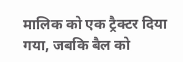मालिक को एक ट्रैक्टर दिया गया, जबकि बैल को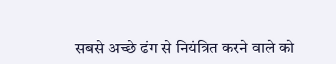सबसे अच्छे ढंग से नियंत्रित करने वाले को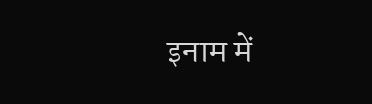इनाम में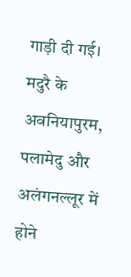गाड़ी दी गई। मदुरै के अवनियापुरम, पलामेदु और अलंगनल्लूर में होने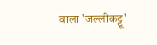वाला 'जल्लीकट्टू'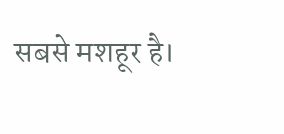सबसे मशहूर है।